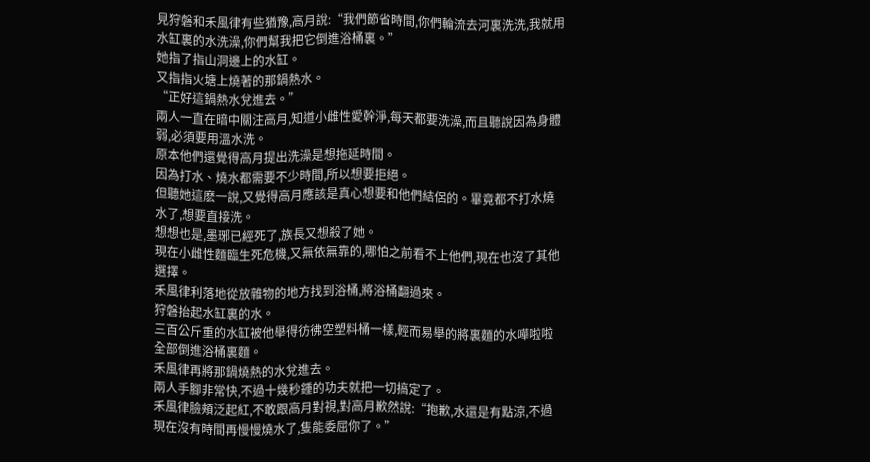見狩磐和禾風律有些猶豫,高月說:“我們節省時間,你們輪流去河裏洗洗,我就用水缸裏的水洗澡,你們幫我把它倒進浴桶裏。”
她指了指山洞邊上的水缸。
又指指火塘上燒著的那鍋熱水。
“正好這鍋熱水兌進去。”
兩人一直在暗中關注高月,知道小雌性愛幹淨,每天都要洗澡,而且聽說因為身體弱,必須要用溫水洗。
原本他們還覺得高月提出洗澡是想拖延時間。
因為打水、燒水都需要不少時間,所以想要拒絕。
但聽她這麽一說,又覺得高月應該是真心想要和他們結侶的。畢竟都不打水燒水了,想要直接洗。
想想也是,墨琊已經死了,族長又想殺了她。
現在小雌性麵臨生死危機,又無依無靠的,哪怕之前看不上他們,現在也沒了其他選擇。
禾風律利落地從放雜物的地方找到浴桶,將浴桶翻過來。
狩磐抬起水缸裏的水。
三百公斤重的水缸被他舉得彷彿空塑料桶一樣,輕而易舉的將裏麵的水嘩啦啦全部倒進浴桶裏麵。
禾風律再將那鍋燒熱的水兌進去。
兩人手腳非常快,不過十幾秒鍾的功夫就把一切搞定了。
禾風律臉頰泛起紅,不敢跟高月對視,對高月歉然說:“抱歉,水還是有點涼,不過現在沒有時間再慢慢燒水了,隻能委屈你了。”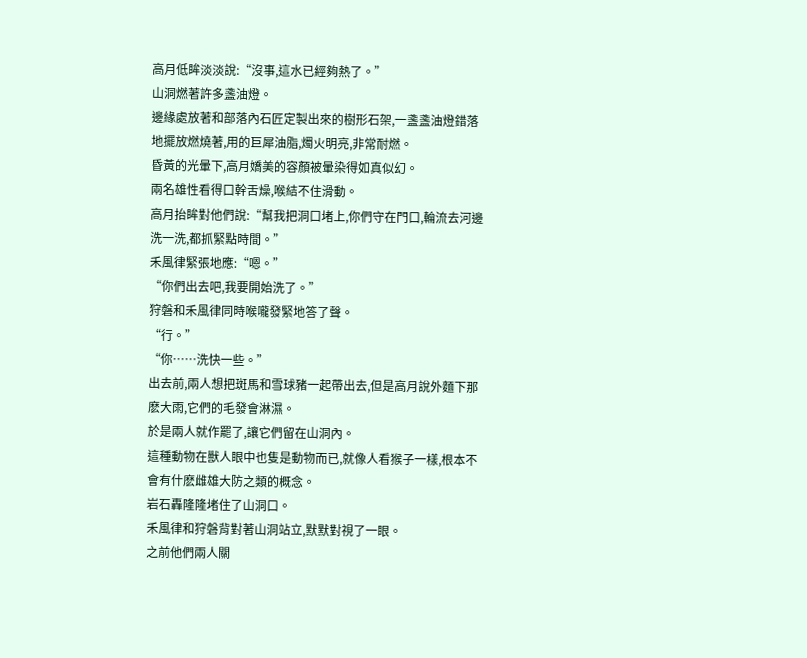高月低眸淡淡說:“沒事,這水已經夠熱了。”
山洞燃著許多盞油燈。
邊緣處放著和部落內石匠定製出來的樹形石架,一盞盞油燈錯落地擺放燃燒著,用的巨犀油脂,燭火明亮,非常耐燃。
昏黃的光暈下,高月嬌美的容顏被暈染得如真似幻。
兩名雄性看得口幹舌燥,喉結不住滑動。
高月抬眸對他們說:“幫我把洞口堵上,你們守在門口,輪流去河邊洗一洗,都抓緊點時間。”
禾風律緊張地應:“嗯。”
“你們出去吧,我要開始洗了。”
狩磐和禾風律同時喉嚨發緊地答了聲。
“行。”
“你……洗快一些。”
出去前,兩人想把斑馬和雪球豬一起帶出去,但是高月說外麵下那麽大雨,它們的毛發會淋濕。
於是兩人就作罷了,讓它們留在山洞內。
這種動物在獸人眼中也隻是動物而已,就像人看猴子一樣,根本不會有什麽雌雄大防之類的概念。
岩石轟隆隆堵住了山洞口。
禾風律和狩磐背對著山洞站立,默默對視了一眼。
之前他們兩人關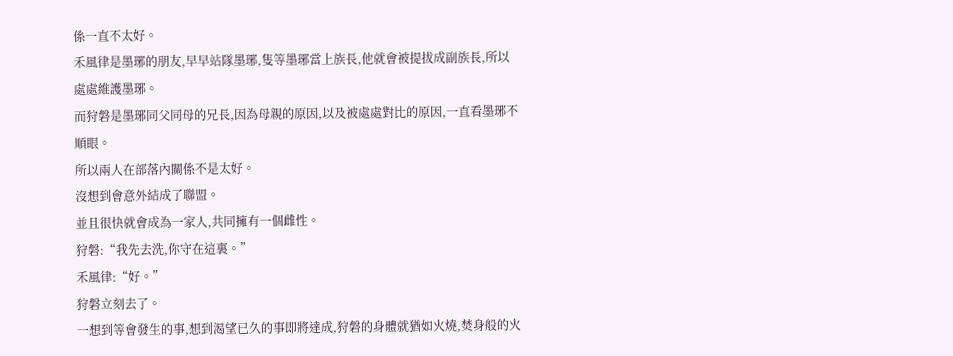係一直不太好。
禾風律是墨琊的朋友,早早站隊墨琊,隻等墨琊當上族長,他就會被提拔成副族長,所以處處維護墨琊。
而狩磐是墨琊同父同母的兄長,因為母親的原因,以及被處處對比的原因,一直看墨琊不順眼。
所以兩人在部落內關係不是太好。
沒想到會意外結成了聯盟。
並且很快就會成為一家人,共同擁有一個雌性。
狩磐:“我先去洗,你守在這裏。”
禾風律:“好。”
狩磐立刻去了。
一想到等會發生的事,想到渴望已久的事即將達成,狩磐的身體就猶如火燒,焚身般的火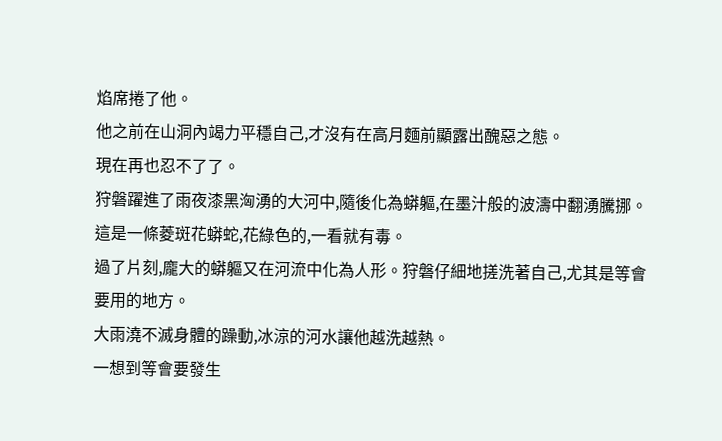焰席捲了他。
他之前在山洞內竭力平穩自己,才沒有在高月麵前顯露出醜惡之態。
現在再也忍不了了。
狩磐躍進了雨夜漆黑洶湧的大河中,隨後化為蟒軀,在墨汁般的波濤中翻湧騰挪。
這是一條菱斑花蟒蛇,花綠色的,一看就有毒。
過了片刻,龐大的蟒軀又在河流中化為人形。狩磐仔細地搓洗著自己,尤其是等會要用的地方。
大雨澆不滅身體的躁動,冰涼的河水讓他越洗越熱。
一想到等會要發生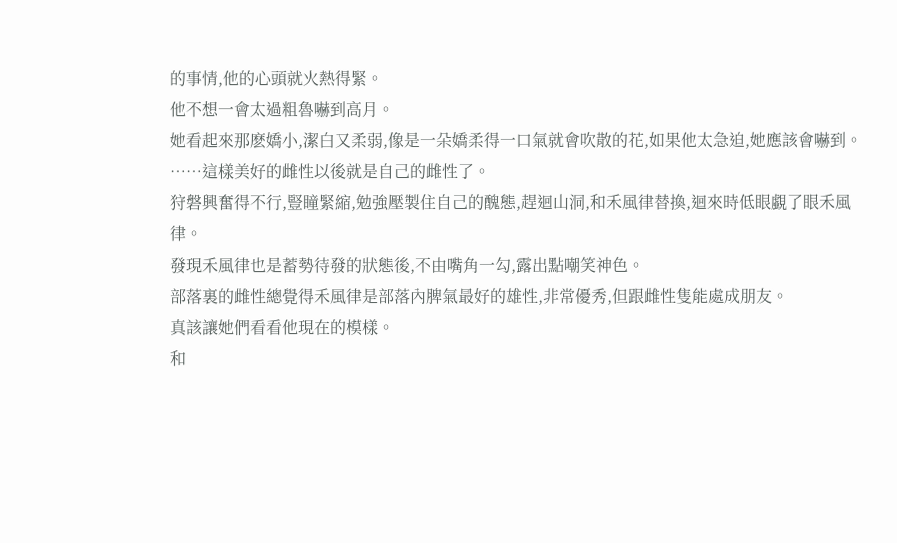的事情,他的心頭就火熱得緊。
他不想一會太過粗魯嚇到高月。
她看起來那麽嬌小,潔白又柔弱,像是一朵嬌柔得一口氣就會吹散的花,如果他太急迫,她應該會嚇到。
……這樣美好的雌性以後就是自己的雌性了。
狩磐興奮得不行,豎瞳緊縮,勉強壓製住自己的醜態,趕迴山洞,和禾風律替換,迴來時低眼覷了眼禾風律。
發現禾風律也是蓄勢待發的狀態後,不由嘴角一勾,露出點嘲笑神色。
部落裏的雌性總覺得禾風律是部落內脾氣最好的雄性,非常優秀,但跟雌性隻能處成朋友。
真該讓她們看看他現在的模樣。
和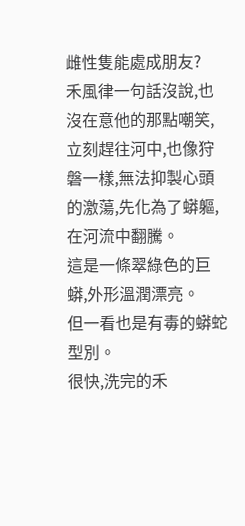雌性隻能處成朋友?
禾風律一句話沒說,也沒在意他的那點嘲笑,立刻趕往河中,也像狩磐一樣,無法抑製心頭的激蕩,先化為了蟒軀,在河流中翻騰。
這是一條翠綠色的巨蟒,外形溫潤漂亮。
但一看也是有毒的蟒蛇型別。
很快,洗完的禾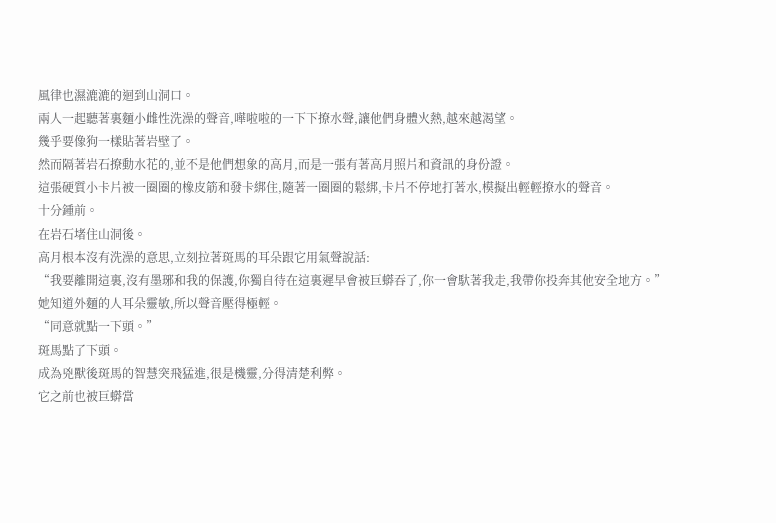風律也濕漉漉的迴到山洞口。
兩人一起聽著裏麵小雌性洗澡的聲音,嘩啦啦的一下下撩水聲,讓他們身體火熱,越來越渴望。
幾乎要像狗一樣貼著岩壁了。
然而隔著岩石撩動水花的,並不是他們想象的高月,而是一張有著高月照片和資訊的身份證。
這張硬質小卡片被一圈圈的橡皮筋和發卡綁住,隨著一圈圈的鬆綁,卡片不停地打著水,模擬出輕輕撩水的聲音。
十分鍾前。
在岩石堵住山洞後。
高月根本沒有洗澡的意思,立刻拉著斑馬的耳朵跟它用氣聲說話:
“我要離開這裏,沒有墨琊和我的保護,你獨自待在這裏遲早會被巨蟒吞了,你一會馱著我走,我帶你投奔其他安全地方。”
她知道外麵的人耳朵靈敏,所以聲音壓得極輕。
“同意就點一下頭。”
斑馬點了下頭。
成為兇獸後斑馬的智慧突飛猛進,很是機靈,分得清楚利弊。
它之前也被巨蟒當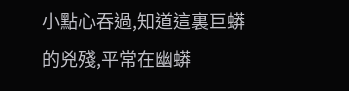小點心吞過,知道這裏巨蟒的兇殘,平常在幽蟒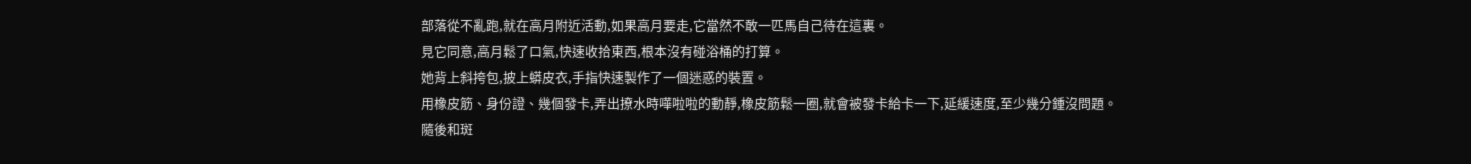部落從不亂跑,就在高月附近活動,如果高月要走,它當然不敢一匹馬自己待在這裏。
見它同意,高月鬆了口氣,快速收拾東西,根本沒有碰浴桶的打算。
她背上斜挎包,披上蟒皮衣,手指快速製作了一個迷惑的裝置。
用橡皮筋、身份證、幾個發卡,弄出撩水時嘩啦啦的動靜,橡皮筋鬆一圈,就會被發卡給卡一下,延緩速度,至少幾分鍾沒問題。
隨後和斑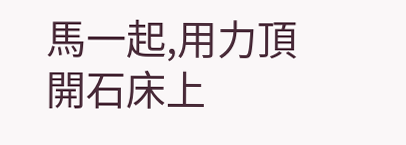馬一起,用力頂開石床上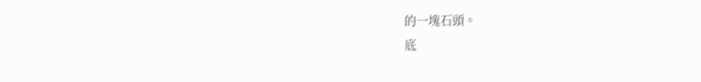的一塊石頭。
底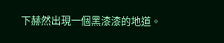下赫然出現一個黑漆漆的地道。